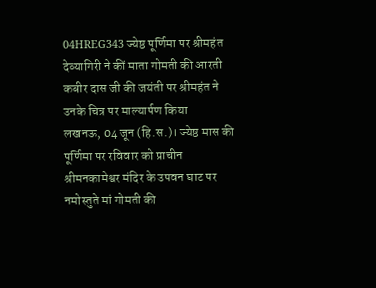04HREG343 ज्येष्ठ पूर्णिमा पर श्रीमहंत देव्यागिरी ने कीं माता गोमती की आरती
कबीर दास जी की जयंती पर श्रीमहंत ने उनके चित्र पर माल्यार्पण किया
लखनऊ, 04 जून (हि.स.)। ज्येष्ठ मास की पूर्णिमा पर रविवार को प्राचीन श्रीमनकामेश्वर मंदिर के उपवन घाट पर नमोस्तुते मां गोमती की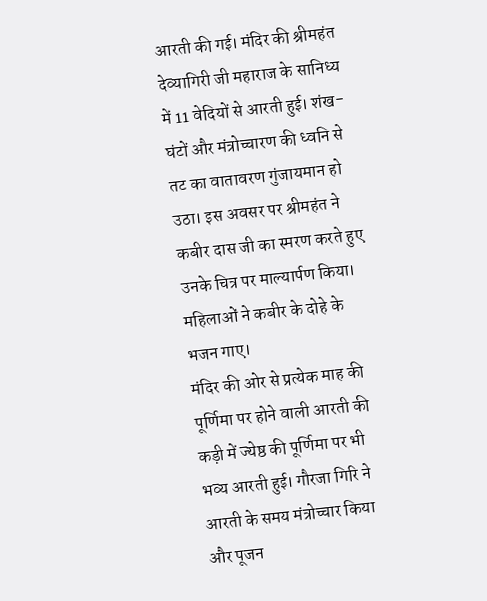आरती की गई। मंदिर की श्रीमहंत देव्यागिरी जी महाराज के सानिध्य में 11 वेदियों से आरती हुई। शंख-घंटों और मंत्रोच्चारण की ध्वनि से तट का वातावरण गुंजायमान हो उठा। इस अवसर पर श्रीमहंत ने कबीर दास जी का स्मरण करते हुए उनके चित्र पर माल्यार्पण किया। महिलाओं ने कबीर के दोहे के भजन गाए।
मंदिर की ओर से प्रत्येक माह की पूर्णिमा पर होने वाली आरती की कड़ी में ज्येष्ठ की पूर्णिमा पर भी भव्य आरती हुई। गौरजा गिरि ने आरती के समय मंत्रोच्चार किया और पूजन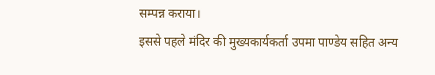सम्पन्न कराया।
इससे पहले मंदिर की मुख्यकार्यकर्ता उपमा पाण्डेय सहित अन्य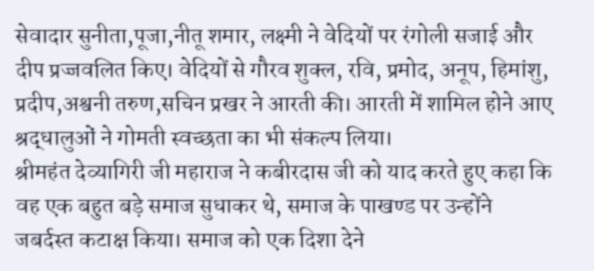सेवादार सुनीता,पूजा,नीतू शमार, लक्ष्मी ने वेदियों पर रंगोली सजाई और दीप प्रज्जवलित किए। वेदियों से गौरव शुक्ल, रवि, प्रमोद, अनूप, हिमांशु, प्रदीप,अश्वनी तरुण,सचिन प्रखर ने आरती की। आरती में शामिल होने आए श्रद्धालुओं ने गोमती स्वच्छता का भी संकल्प लिया।
श्रीमहंत देव्यागिरी जी महाराज ने कबीरदास जी को याद करते हुए कहा कि वह एक बहुत बड़े समाज सुधाकर थे, समाज के पाखण्ड पर उन्होंने जबर्दस्त कटाक्ष किया। समाज को एक दिशा देने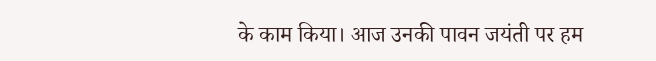के काम किया। आज उनकी पावन जयंती पर हम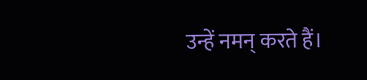उन्हें नमन् करते हैं।